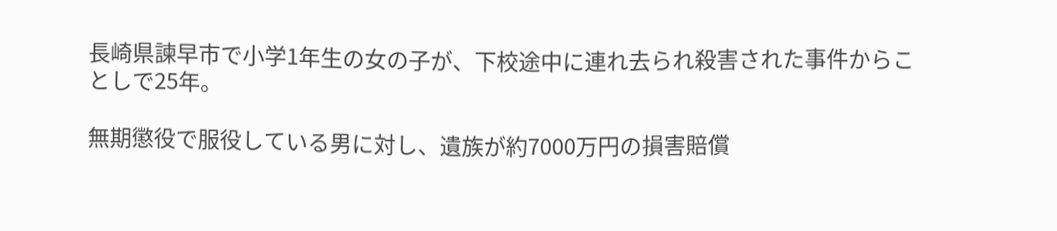長崎県諫早市で小学1年生の女の子が、下校途中に連れ去られ殺害された事件からことしで25年。

無期懲役で服役している男に対し、遺族が約7000万円の損害賠償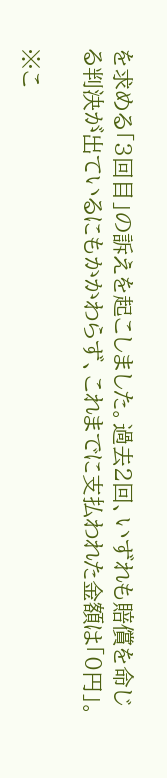を求める「3回目」の訴えを起こしました。過去2回、いずれも賠償を命じる判決が出ているにもかかわらず、これまでに支払われた金額は「0円」。

※こ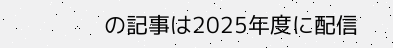の記事は2025年度に配信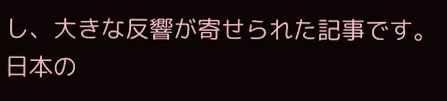し、大きな反響が寄せられた記事です。日本の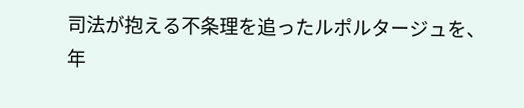司法が抱える不条理を追ったルポルタージュを、年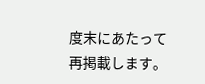度末にあたって再掲載します。